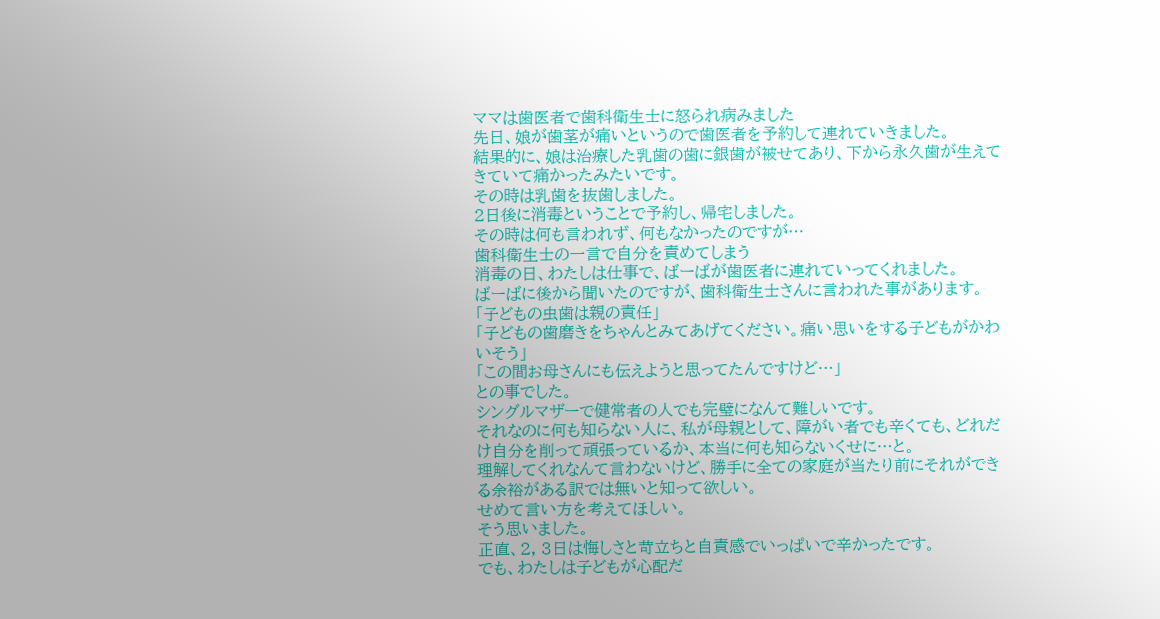ママは歯医者で歯科衛生士に怒られ病みました
先日、娘が歯茎が痛いというので歯医者を予約して連れていきました。
結果的に、娘は治療した乳歯の歯に銀歯が被せてあり、下から永久歯が生えてきていて痛かったみたいです。
その時は乳歯を抜歯しました。
2日後に消毒ということで予約し、帰宅しました。
その時は何も言われず、何もなかったのですが…
歯科衛生士の一言で自分を責めてしまう
消毒の日、わたしは仕事で、ばーばが歯医者に連れていってくれました。
ばーばに後から聞いたのですが、歯科衛生士さんに言われた事があります。
「子どもの虫歯は親の責任」
「子どもの歯磨きをちゃんとみてあげてください。痛い思いをする子どもがかわいそう」
「この間お母さんにも伝えようと思ってたんですけど…」
との事でした。
シングルマザーで健常者の人でも完璧になんて難しいです。
それなのに何も知らない人に、私が母親として、障がい者でも辛くても、どれだけ自分を削って頑張っているか、本当に何も知らないくせに…と。
理解してくれなんて言わないけど、勝手に全ての家庭が当たり前にそれができる余裕がある訳では無いと知って欲しい。
せめて言い方を考えてほしい。
そう思いました。
正直、2, 3日は悔しさと苛立ちと自責感でいっぱいで辛かったです。
でも、わたしは子どもが心配だ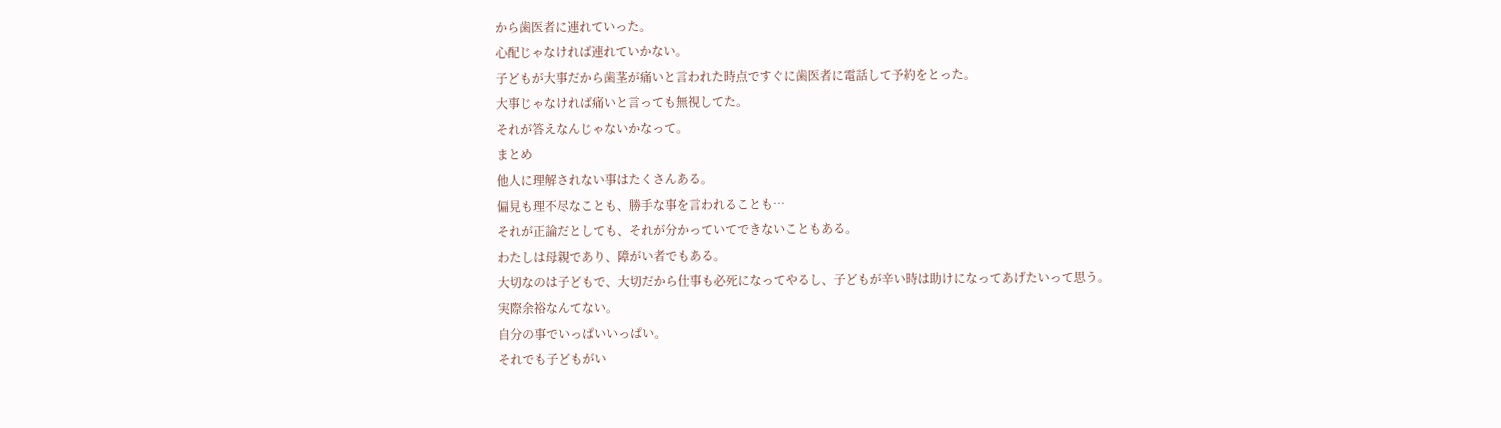から歯医者に連れていった。
心配じゃなければ連れていかない。
子どもが大事だから歯茎が痛いと言われた時点ですぐに歯医者に電話して予約をとった。
大事じゃなければ痛いと言っても無視してた。
それが答えなんじゃないかなって。
まとめ
他人に理解されない事はたくさんある。
偏見も理不尽なことも、勝手な事を言われることも…
それが正論だとしても、それが分かっていてできないこともある。
わたしは母親であり、障がい者でもある。
大切なのは子どもで、大切だから仕事も必死になってやるし、子どもが辛い時は助けになってあげたいって思う。
実際余裕なんてない。
自分の事でいっぱいいっぱい。
それでも子どもがい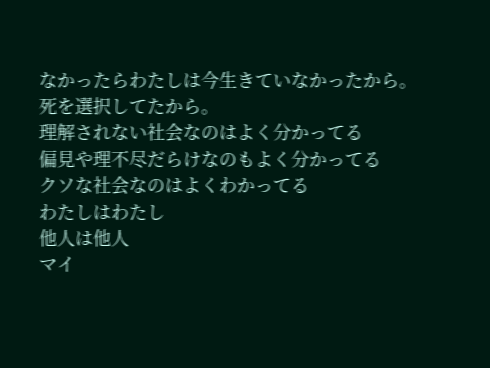なかったらわたしは今生きていなかったから。
死を選択してたから。
理解されない社会なのはよく分かってる
偏見や理不尽だらけなのもよく分かってる
クソな社会なのはよくわかってる
わたしはわたし
他人は他人
マイ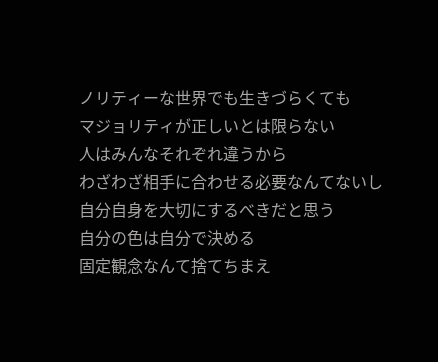ノリティーな世界でも生きづらくても
マジョリティが正しいとは限らない
人はみんなそれぞれ違うから
わざわざ相手に合わせる必要なんてないし
自分自身を大切にするべきだと思う
自分の色は自分で決める
固定観念なんて捨てちまえ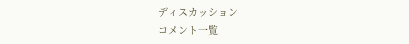ディスカッション
コメント一覧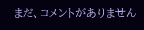まだ、コメントがありません